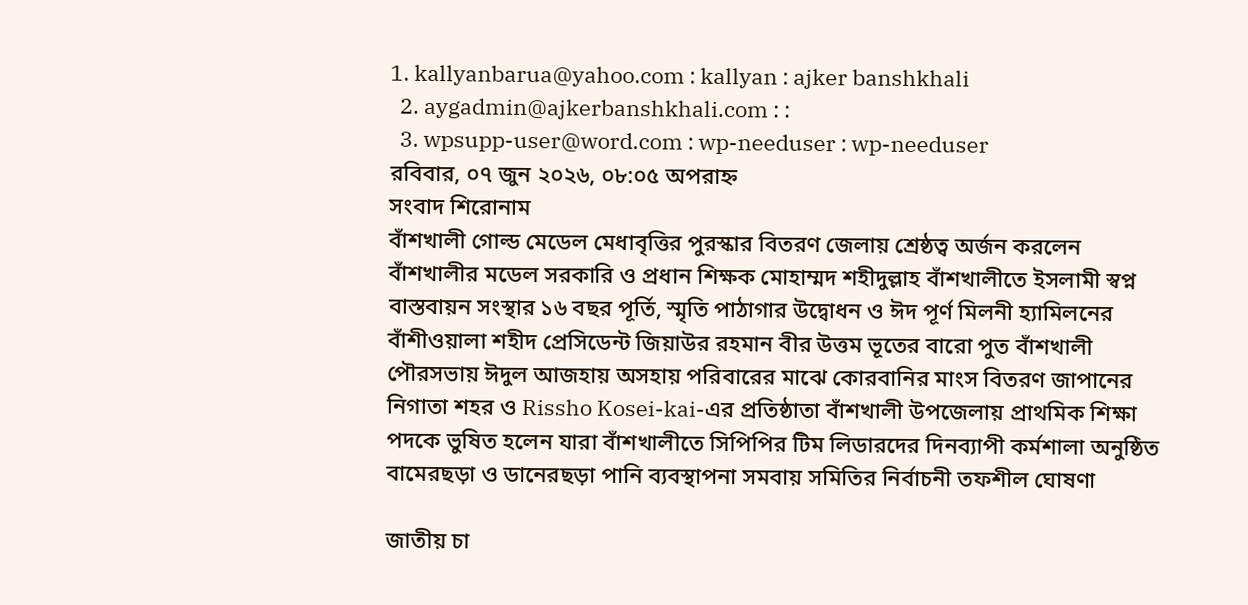1. kallyanbarua@yahoo.com : kallyan : ajker banshkhali
  2. aygadmin@ajkerbanshkhali.com : :
  3. wpsupp-user@word.com : wp-needuser : wp-needuser
রবিবার, ০৭ জুন ২০২৬, ০৮:০৫ অপরাহ্ন
সংবাদ শিরোনাম
বাঁশখালী গোল্ড মেডেল মেধাবৃত্তির পুরস্কার বিতরণ জেলায় শ্রেষ্ঠত্ব অর্জন করলেন বাঁশখালীর মডেল সরকারি ও প্রধান শিক্ষক মোহাম্মদ শহীদুল্লাহ বাঁশখালী‌তে ইসলামী স্বপ্ন বাস্তবায়ন সংস্থার ১৬ বছর পূর্তি, স্মৃতি পাঠাগার উদ্বোধন ও ঈদ পূর্ণ মিলনী হ্যামিলনের বাঁশীওয়ালা শহীদ প্রেসিডেন্ট জিয়াউর রহমান বীর উত্তম ভূতের বারো পুত বাঁশখালী পৌরসভায় ঈদুল আজহায় অসহায় পরিবারের মাঝে কোরবানির মাংস বিতরণ জাপানের নিগাতা শহর ও Rissho Kosei-kai-এর প্রতিষ্ঠাতা বাঁশখালী উপজেলায় প্রাথমিক শিক্ষা পদকে ভুষিত হলেন যারা বাঁশখালীতে সিপিপির টিম লিডারদের দিনব্যাপী কর্মশালা অনুষ্ঠিত বামেরছড়া ও ডানেরছড়া পানি ব্যবস্থাপনা সমবায় সমিতির নির্বাচনী তফশীল ঘোষণা

জাতীয় চা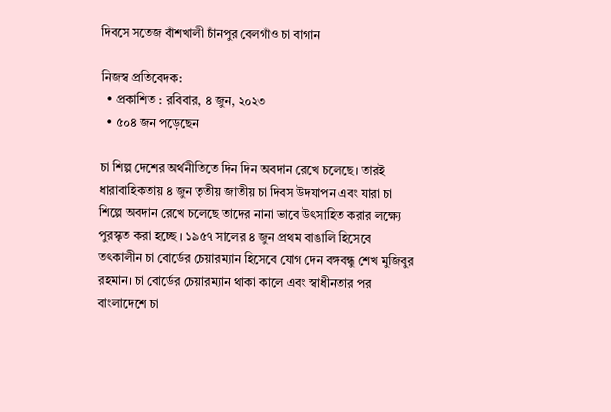দিবসে সতেজ বাঁশখালী চাঁনপুর বেলগাঁও চা বাগান

নিজস্ব প্রতিবেদক:
  • প্রকাশিত : রবিবার, ৪ জুন, ২০২৩
  • ৫০৪ জন পড়েছেন

চা শিল্প দেশের অর্থনীতিতে দিন দিন অবদান রেখে চলেছে। তারই ধারাবাহিকতায় ৪ জুন তৃতীয় জাতীয় চা দিবস উদযাপন এবং যারা চা শিল্পে অবদান রেখে চলেছে তাদের নানা ভাবে উৎসাহিত করার লক্ষ্যে পুরস্কৃত করা হচ্ছে । ১৯৫৭ সালের ৪ জুন প্রথম বাঙালি হিসেবে তৎকালীন চা বোর্ডের চেয়ারম্যান হিসেবে যোগ দেন বঙ্গবন্ধু শেখ মুজিবুর রহমান। চা বোর্ডের চেয়ারম্যান থাকা কালে এবং স্বাধীনতার পর বাংলাদেশে চা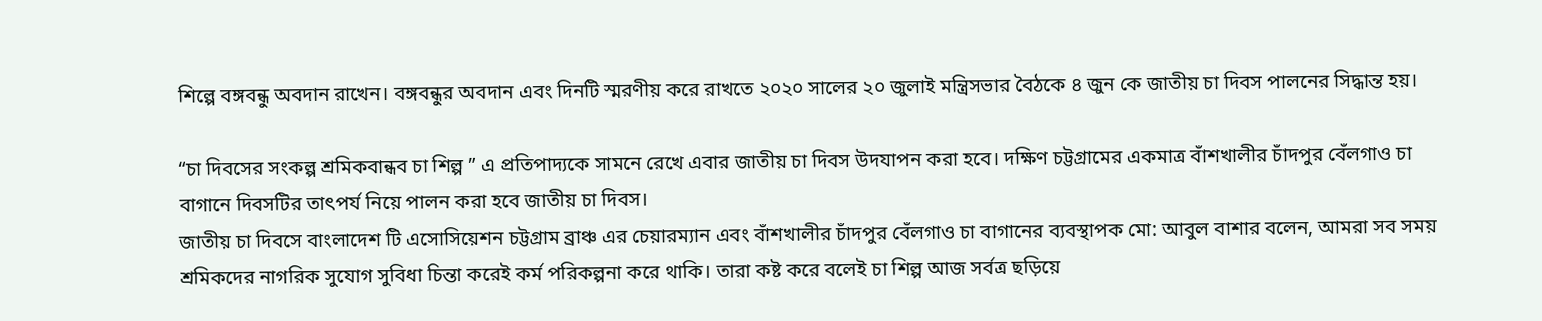শিল্পে বঙ্গবন্ধু অবদান রাখেন। বঙ্গবন্ধুর অবদান এবং দিনটি স্মরণীয় করে রাখতে ২০২০ সালের ২০ জুলাই মন্ত্রিসভার বৈঠকে ৪ জুন কে জাতীয় চা দিবস পালনের সিদ্ধান্ত হয়।

“চা দিবসের সংকল্প শ্রমিকবান্ধব চা শিল্প ” এ প্রতিপাদ্যকে সামনে রেখে এবার জাতীয় চা দিবস উদযাপন করা হবে। দক্ষিণ চট্টগ্রামের একমাত্র বাঁশখালীর চাঁদপুর বেঁলগাও চা বাগানে দিবসটির তাৎপর্য নিয়ে পালন করা হবে জাতীয় চা দিবস।
জাতীয় চা দিবসে বাংলাদেশ টি এসোসিয়েশন চট্টগ্রাম ব্রাঞ্চ এর চেয়ারম্যান এবং বাঁশখালীর চাঁদপুর বেঁলগাও চা বাগানের ব্যবস্থাপক মো: আবুল বাশার বলেন, আমরা সব সময় শ্রমিকদের নাগরিক সুযোগ সুবিধা চিন্তা করেই কর্ম পরিকল্পনা করে থাকি। তারা কষ্ট করে বলেই চা শিল্প আজ সর্বত্র ছড়িয়ে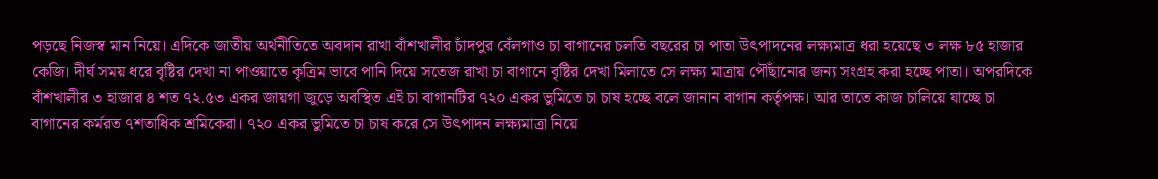পড়ছে নিজস্ব মান নিয়ে। এদিকে জাতীয় অর্থনীতিতে অবদান রাখা বাঁশখালীর চাঁদপুর বেঁলগাও চা বাগানের চলতি বছরের চা পাতা উৎপাদনের লক্ষ্যমাত্র ধরা হয়েছে ৩ লক্ষ ৮৫ হাজার কেজি। দীর্ঘ সময় ধরে বৃষ্টির দেখা না পাওয়াতে কৃত্রিম ভাবে পানি দিয়ে সতেজ রাখা চা বাগানে বৃষ্টির দেখা মিলাতে সে লক্ষ্য মাত্রায় পৌঁছানোর জন্য সংগ্রহ করা হচ্ছে পাতা। অপরদিকে বাঁশখালীর ৩ হাজার ৪ শত ৭২.৫৩ একর জায়গা জুড়ে অবস্থিত এই চা বাগানটির ৭২০ একর ভুমিতে চা চাষ হচ্ছে বলে জানান বাগান কর্তৃপক্ষ। আর তাতে কাজ চালিয়ে যাচ্ছে চা বাগানের কর্মরত ৭শতাধিক শ্রমিকেরা। ৭২০ একর ভুমিতে চা চাষ করে সে উৎপাদন লক্ষ্যমাত্রা নিয়ে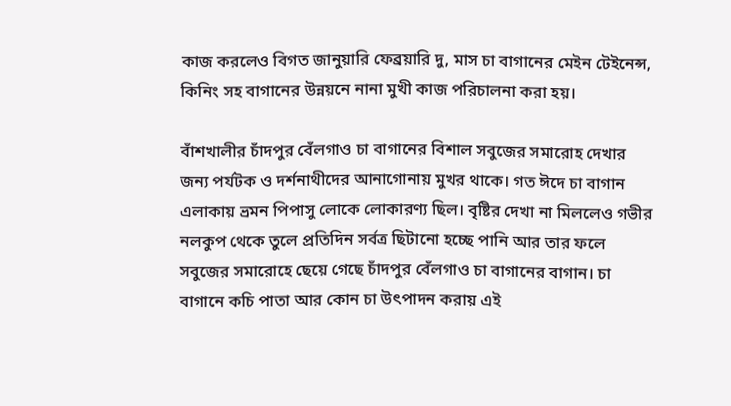কাজ করলেও বিগত জানুয়ারি ফেব্রয়ারি দু, মাস চা বাগানের মেইন টেইনেন্স, কিনিং সহ বাগানের উন্নয়নে নানা মুখী কাজ পরিচালনা করা হয়।

বাঁশখালীর চাঁদপুর বেঁলগাও চা বাগানের বিশাল সবুজের সমারোহ দেখার জন্য পর্যটক ও দর্শনাথীদের আনাগোনায় মুখর থাকে। গত ঈদে চা বাগান এলাকায় ভ্রমন পিপাসু লোকে লোকারণ্য ছিল। বৃষ্টির দেখা না মিললেও গভীর নলকুপ থেকে তুলে প্রতিদিন সর্বত্র ছিটানো হচ্ছে পানি আর তার ফলে সবুজের সমারোহে ছেয়ে গেছে চাঁদপুর বেঁলগাও চা বাগানের বাগান। চা বাগানে কচি পাতা আর কোন চা উৎপাদন করায় এই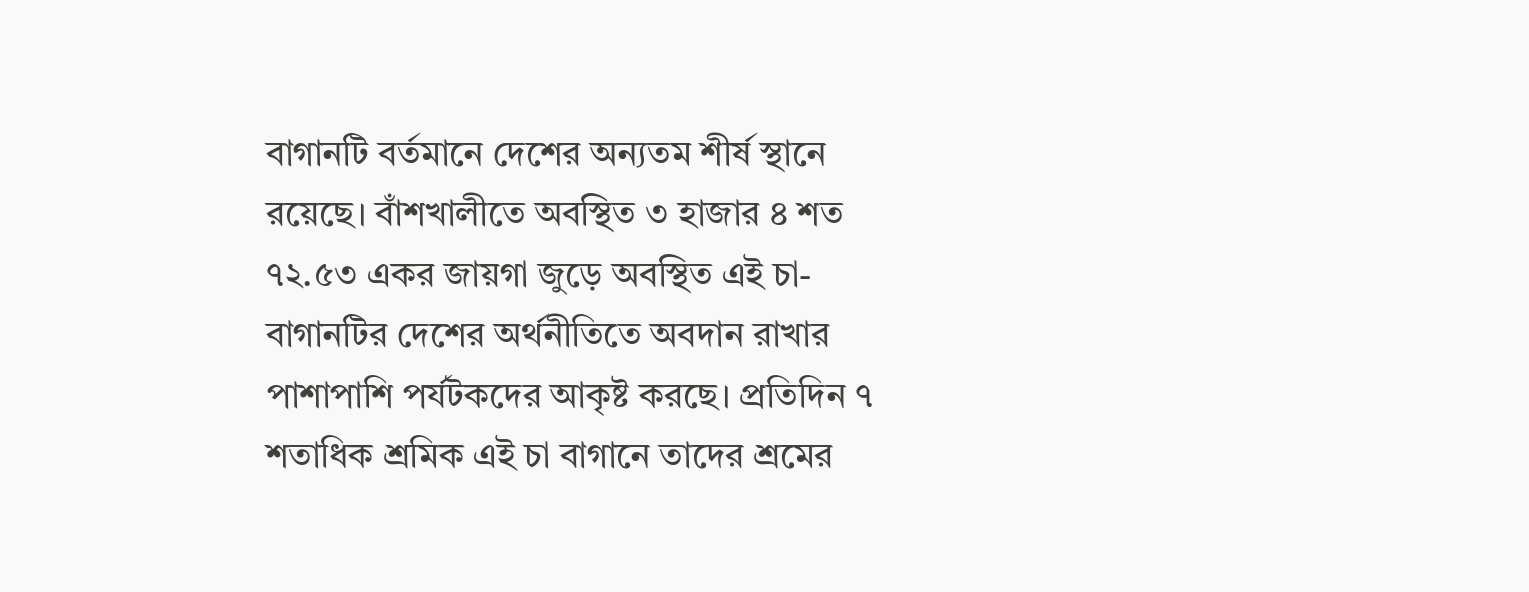বাগানটি বর্তমানে দেশের অন্যতম শীর্ষ স্থানে রয়েছে। বাঁশখালীতে অবস্থিত ৩ হাজার ৪ শত ৭২.৫৩ একর জায়গা জুড়ে অবস্থিত এই চা-বাগানটির দেশের অর্থনীতিতে অবদান রাখার পাশাপাশি পর্যটকদের আকৃষ্ট করছে। প্রতিদিন ৭ শতাধিক শ্রমিক এই চা বাগানে তাদের শ্রমের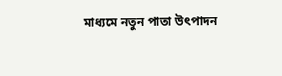মাধ্যমে নতুন পাতা উৎপাদন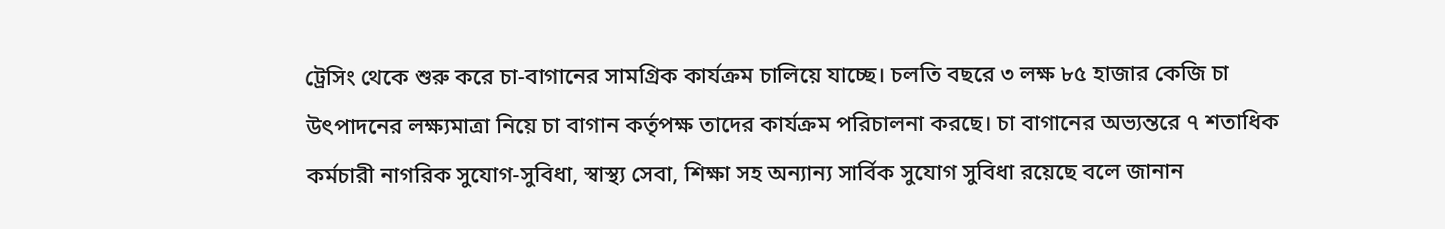ট্রেসিং থেকে শুরু করে চা-বাগানের সামগ্রিক কার্যক্রম চালিয়ে যাচ্ছে। চলতি বছরে ৩ লক্ষ ৮৫ হাজার কেজি চা উৎপাদনের লক্ষ্যমাত্রা নিয়ে চা বাগান কর্তৃপক্ষ তাদের কার্যক্রম পরিচালনা করছে। চা বাগানের অভ্যন্তরে ৭ শতাধিক কর্মচারী নাগরিক সুযোগ-সুবিধা, স্বাস্থ্য সেবা, শিক্ষা সহ অন্যান্য সার্বিক সুযোগ সুবিধা রয়েছে বলে জানান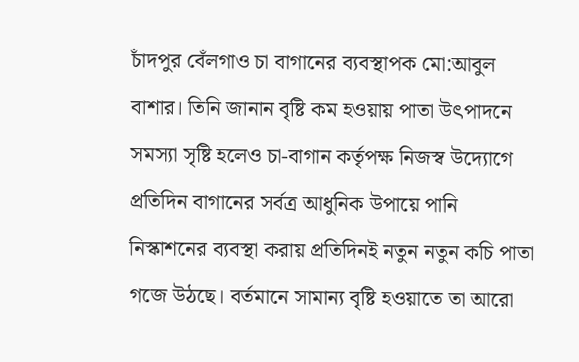চাঁদপুর বেঁলগাও চা বাগানের ব্যবস্থাপক মো:আবুল বাশার। তিনি জানান বৃষ্টি কম হওয়ায় পাতা উৎপাদনে সমস্যা সৃষ্টি হলেও চা-বাগান কর্তৃপক্ষ নিজস্ব উদ্যোগে প্রতিদিন বাগানের সর্বত্র আধুনিক উপায়ে পানি নিস্কাশনের ব্যবস্থা করায় প্রতিদিনই নতুন নতুন কচি পাতা গজে উঠছে। বর্তমানে সামান্য বৃষ্টি হওয়াতে তা আরো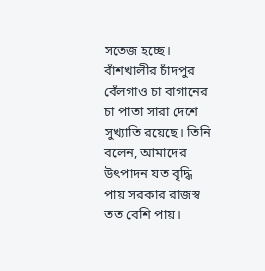সতেজ হচ্ছে। বাঁশখালীর চাঁদপুর বেঁলগাও চা বাগানের চা পাতা সারা দেশে সুখ্যাতি রয়েছে। তিনি বলেন, আমাদের উৎপাদন যত বৃদ্ধি পায় সরকার রাজস্ব তত বেশি পায়।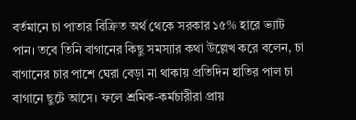বর্তমানে চা পাতার বিক্রিত অর্থ থেকে সরকার ১৫% হারে ভ্যাট পান। তবে তিনি বাগানের কিছু সমস্যার কথা উল্লেখ করে বলেন, চা বাগানের চার পাশে ঘেরা বেড়া না থাকায় প্রতিদিন হাতির পাল চা বাগানে ছুটে আসে। ফলে শ্রমিক-কর্মচারীরা প্রায়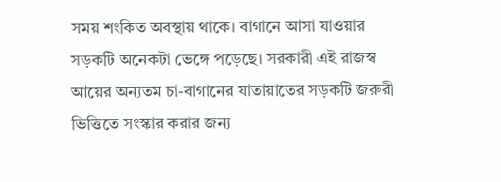সময় শংকিত অবস্থায় থাকে। বাগানে আসা যাওয়ার সড়কটি অনেকটা ভেঙ্গে পড়েছে। সরকারী এই রাজস্ব আয়ের অন্যতম চা-বাগানের যাতায়াতের সড়কটি জরুরী ভিত্তিতে সংস্কার করার জন্য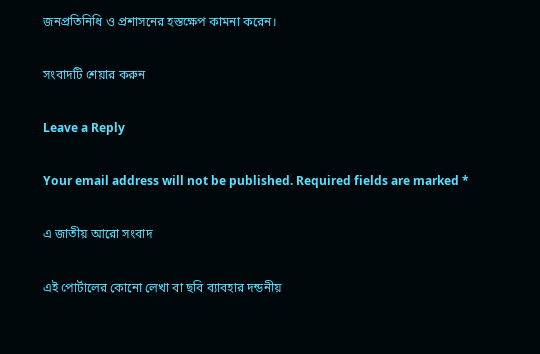জনপ্রতিনিধি ও প্রশাসনের হস্তক্ষেপ কামনা করেন।

সংবাদটি শেয়ার করুন

Leave a Reply

Your email address will not be published. Required fields are marked *

এ জাতীয় আরো সংবাদ

এই পোর্টালের কোনো লেখা বা ছবি ব্যাবহার দন্ডনীয়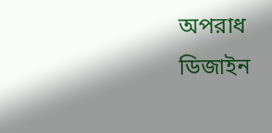অপরাধ
ডিজাইন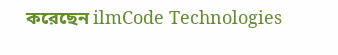করেছেন ilmCode Technologies